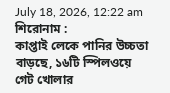July 18, 2026, 12:22 am
শিরোনাম :
কাপ্তাই লেকে পানির উচ্চতা বাড়ছে, ১৬টি স্পিলওয়ে গেট খোলার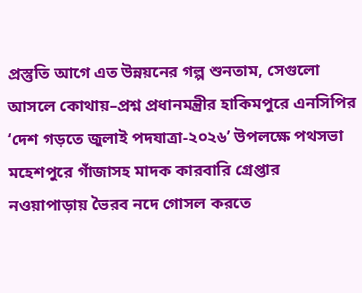প্রস্তুতি আগে এত উন্নয়নের গল্প শুনতাম, সেগুলো আসলে কোথায়–প্রশ্ন প্রধানমন্ত্রীর হাকিমপুরে এনসিপির ‘দেশ গড়তে জুলাই পদযাত্রা-২০২৬’ উপলক্ষে পথসভা মহেশপুরে গাঁজাসহ মাদক কারবারি গ্রেপ্তার নওয়াপাড়ায় ভৈরব নদে গোসল করতে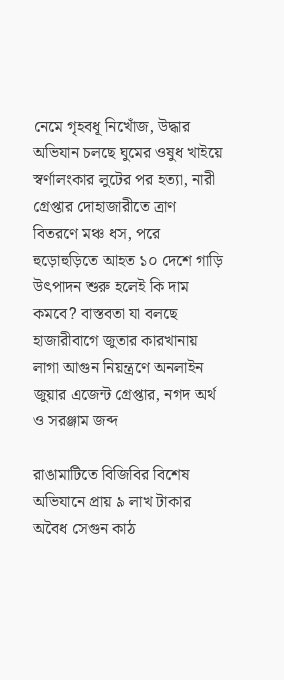নেমে গৃহবধূ নিখোঁজ, উদ্ধার অভিযান চলছে ঘুমের ওষুধ খাইয়ে স্বর্ণালংকার লুটের পর হত্যা, নারী গ্রেপ্তার দোহাজারীতে ত্রাণ বিতরণে মঞ্চ ধস, পরে হুড়োহুড়িতে আহত ১০ দেশে গাড়ি উৎপাদন শুরু হলেই কি দাম কমবে? বাস্তবতা যা বলছে হাজারীবাগে জুতার কারখানায় লাগা আগুন নিয়ন্ত্রণে অনলাইন জুয়ার এজেন্ট গ্রেপ্তার, নগদ অর্থ ও সরঞ্জাম জব্দ

রাঙামাটিতে বিজিবির বিশেষ অভিযানে প্রায় ৯ লাখ টাকার অবৈধ সেগুন কাঠ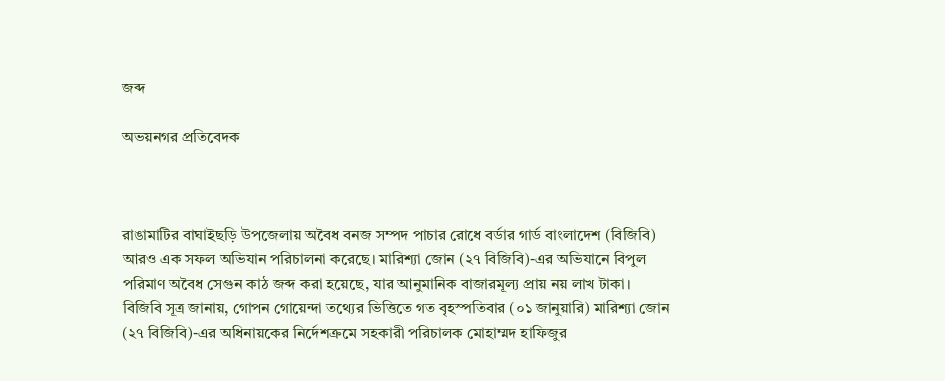জব্দ

অভয়নগর প্রতিবেদক



রাঙামাটির বাঘাইছড়ি উপজেলায় অবৈধ বনজ সম্পদ পাচার রোধে বর্ডার গার্ড বাংলাদেশ (বিজিবি) আরও এক সফল অভিযান পরিচালনা করেছে। মারিশ্যা জোন (২৭ বিজিবি)-এর অভিযানে বিপুল পরিমাণ অবৈধ সেগুন কাঠ জব্দ করা হয়েছে, যার আনুমানিক বাজারমূল্য প্রায় নয় লাখ টাকা।
বিজিবি সূত্র জানায়, গোপন গোয়েন্দা তথ্যের ভিত্তিতে গত বৃহস্পতিবার (০১ জানুয়ারি) মারিশ্যা জোন (২৭ বিজিবি)-এর অধিনায়কের নির্দেশক্রমে সহকারী পরিচালক মোহাম্মদ হাফিজুর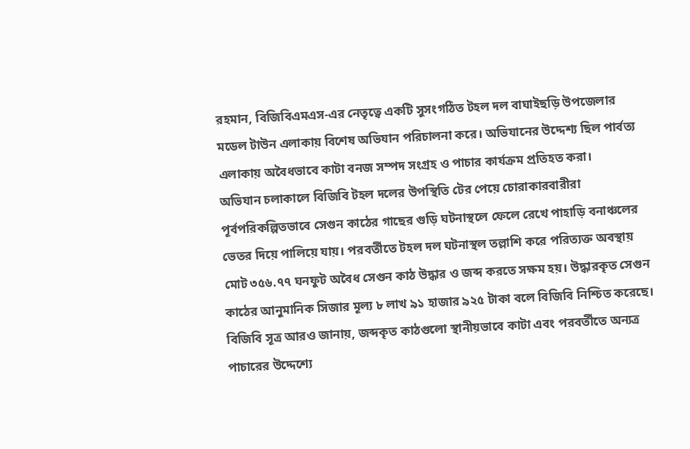রহমান, বিজিবিএমএস-এর নেতৃত্বে একটি সুসংগঠিত টহল দল বাঘাইছড়ি উপজেলার মডেল টাউন এলাকায় বিশেষ অভিযান পরিচালনা করে। অভিযানের উদ্দেশ্য ছিল পার্বত্য এলাকায় অবৈধভাবে কাটা বনজ সম্পদ সংগ্রহ ও পাচার কার্যক্রম প্রতিহত করা।
অভিযান চলাকালে বিজিবি টহল দলের উপস্থিতি টের পেয়ে চোরাকারবারীরা পূর্বপরিকল্পিতভাবে সেগুন কাঠের গাছের গুড়ি ঘটনাস্থলে ফেলে রেখে পাহাড়ি বনাঞ্চলের ভেতর দিয়ে পালিয়ে যায়। পরবর্তীতে টহল দল ঘটনাস্থল তল্লাশি করে পরিত্যক্ত অবস্থায় মোট ৩৫৬.৭৭ ঘনফুট অবৈধ সেগুন কাঠ উদ্ধার ও জব্দ করতে সক্ষম হয়। উদ্ধারকৃত সেগুন কাঠের আনুমানিক সিজার মূল্য ৮ লাখ ৯১ হাজার ৯২৫ টাকা বলে বিজিবি নিশ্চিত করেছে।
বিজিবি সূত্র আরও জানায়, জব্দকৃত কাঠগুলো স্থানীয়ভাবে কাটা এবং পরবর্তীতে অন্যত্র পাচারের উদ্দেশ্যে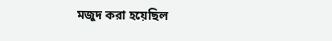মজুদ করা হয়েছিল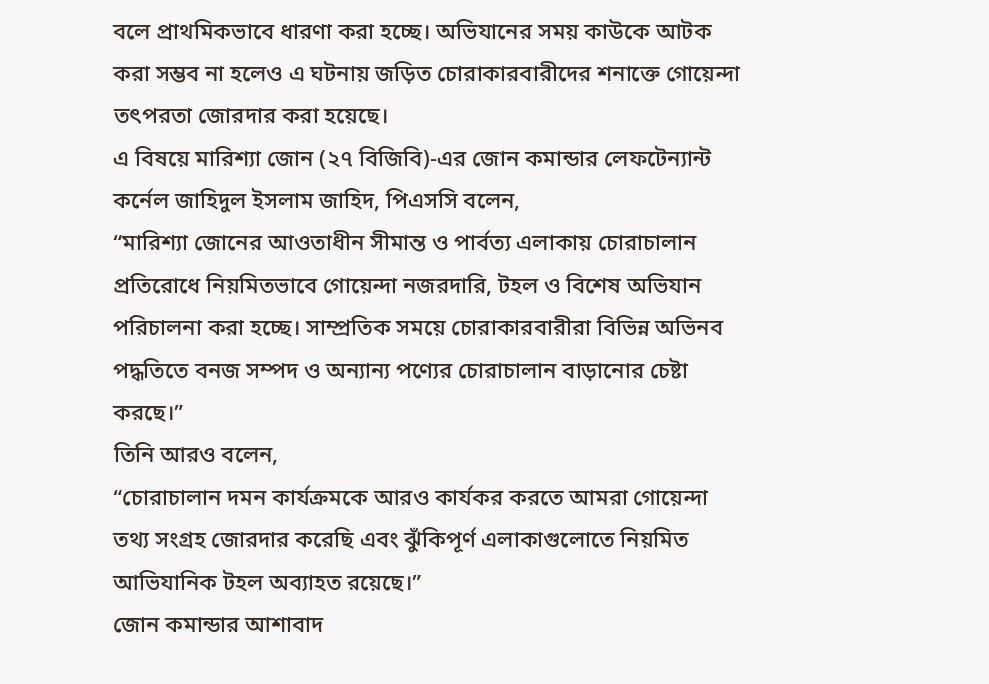বলে প্রাথমিকভাবে ধারণা করা হচ্ছে। অভিযানের সময় কাউকে আটক করা সম্ভব না হলেও এ ঘটনায় জড়িত চোরাকারবারীদের শনাক্তে গোয়েন্দা তৎপরতা জোরদার করা হয়েছে।
এ বিষয়ে মারিশ্যা জোন (২৭ বিজিবি)-এর জোন কমান্ডার লেফটেন্যান্ট কর্নেল জাহিদুল ইসলাম জাহিদ, পিএসসি বলেন,
“মারিশ্যা জোনের আওতাধীন সীমান্ত ও পার্বত্য এলাকায় চোরাচালান প্রতিরোধে নিয়মিতভাবে গোয়েন্দা নজরদারি, টহল ও বিশেষ অভিযান পরিচালনা করা হচ্ছে। সাম্প্রতিক সময়ে চোরাকারবারীরা বিভিন্ন অভিনব পদ্ধতিতে বনজ সম্পদ ও অন্যান্য পণ্যের চোরাচালান বাড়ানোর চেষ্টা করছে।”
তিনি আরও বলেন,
“চোরাচালান দমন কার্যক্রমকে আরও কার্যকর করতে আমরা গোয়েন্দা তথ্য সংগ্রহ জোরদার করেছি এবং ঝুঁকিপূর্ণ এলাকাগুলোতে নিয়মিত আভিযানিক টহল অব্যাহত রয়েছে।”
জোন কমান্ডার আশাবাদ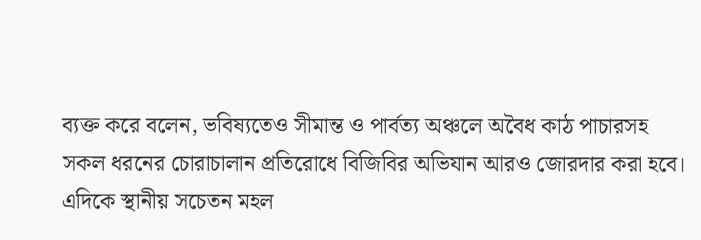ব্যক্ত করে বলেন, ভবিষ্যতেও সীমান্ত ও পার্বত্য অঞ্চলে অবৈধ কাঠ পাচারসহ সকল ধরনের চোরাচালান প্রতিরোধে বিজিবির অভিযান আরও জোরদার করা হবে।
এদিকে স্থানীয় সচেতন মহল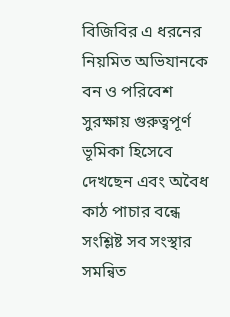বিজিবির এ ধরনের নিয়মিত অভিযানকে বন ও পরিবেশ সুরক্ষায় গুরুত্বপূর্ণ ভূমিকা হিসেবে দেখছেন এবং অবৈধ কাঠ পাচার বন্ধে সংশ্লিষ্ট সব সংস্থার সমন্বিত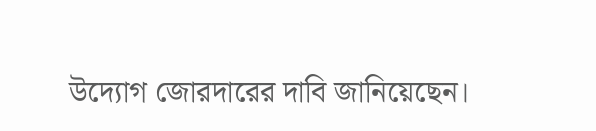উদ্যোগ জোরদারের দাবি জানিয়েছেন।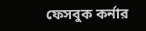ফেসবুক কর্নার